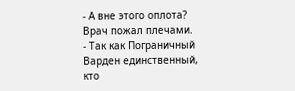- А вне этого оплота?
Врач пожал плечами.
- Так как Пограничный Варден единственный, кто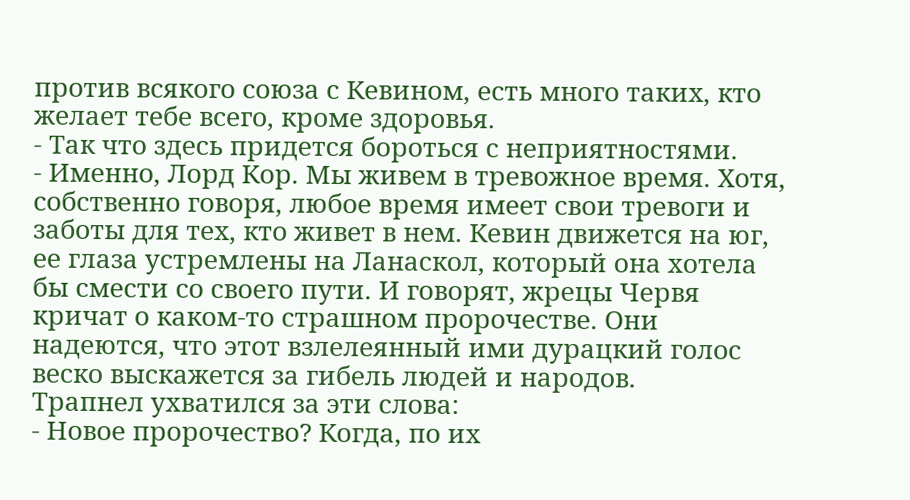против всякого союза с Кевином, есть много таких, кто желает тебе всего, кроме здоровья.
- Так что здесь придется бороться с неприятностями.
- Именно, Лорд Кор. Мы живем в тревожное время. Хотя, собственно говоря, любое время имеет свои тревоги и заботы для тех, кто живет в нем. Кевин движется на юг, ее глаза устремлены на Ланаскол, который она хотела бы смести со своего пути. И говорят, жрецы Червя кричат о каком-то страшном пророчестве. Они надеются, что этот взлелеянный ими дурацкий голос веско выскажется за гибель людей и народов.
Трапнел ухватился за эти слова:
- Новое пророчество? Когда, по их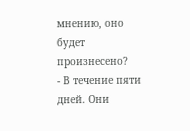мнению, оно будет произнесено?
- В течение пяти дней. Они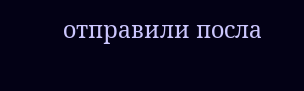отправили посла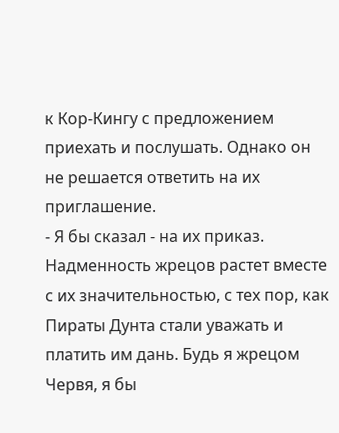к Кор-Кингу с предложением приехать и послушать. Однако он не решается ответить на их приглашение.
- Я бы сказал - на их приказ. Надменность жрецов растет вместе с их значительностью, с тех пор, как Пираты Дунта стали уважать и платить им дань. Будь я жрецом Червя, я бы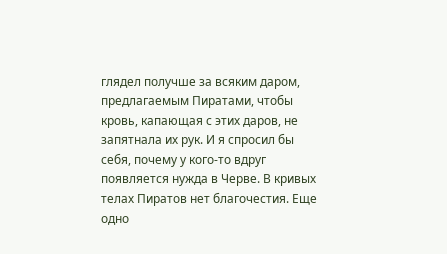глядел получше за всяким даром, предлагаемым Пиратами, чтобы кровь, капающая с этих даров, не запятнала их рук. И я спросил бы себя, почему у кого-то вдруг появляется нужда в Черве. В кривых телах Пиратов нет благочестия. Еще одно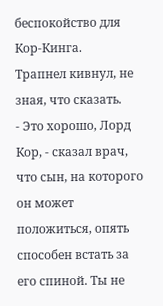беспокойство для Кор-Кинга.
Трапнел кивнул, не зная, что сказать.
- Это хорошо, Лорд Кор, - сказал врач, что сын, на которого он может положиться, опять способен встать за его спиной. Ты не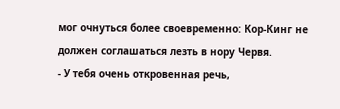мог очнуться более своевременно: Кор-Кинг не должен соглашаться лезть в нору Червя.
- У тебя очень откровенная речь,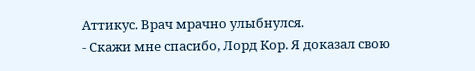Аттикус. Врач мрачно улыбнулся.
- Скажи мне спасибо, Лорд Кор. Я доказал свою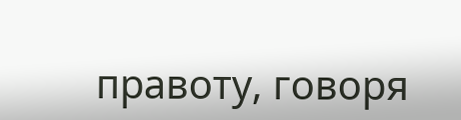правоту, говоря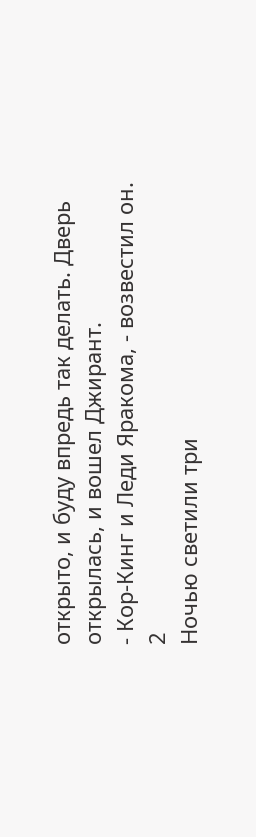открыто, и буду впредь так делать. Дверь открылась, и вошел Джирант.
- Кор-Кинг и Леди Яракома, - возвестил он.
2
Ночью светили три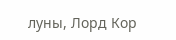луны, Лорд Кор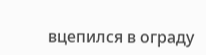вцепился в ограду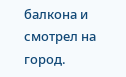балкона и смотрел на город.